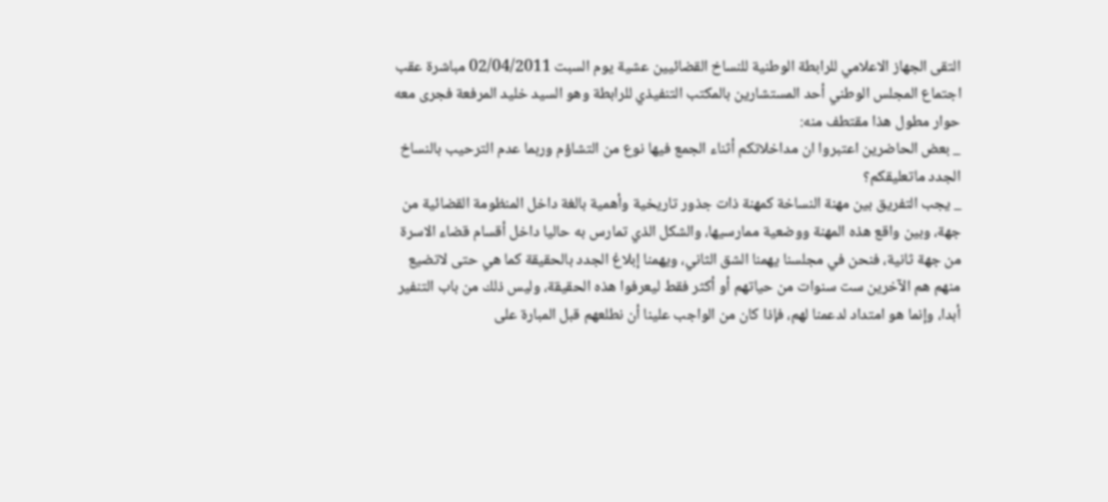التقى الجهاز الاعلامي للرابطة الوطنية للنساخ القضائيين عشية يوم السبت 02/04/2011 مباشرة عقب اجتماع المجلس الوطني أحد المستشارين بالمكتب التنفيذي للرابطة وهو السيد خليد المرفعة فجرى معه حوار مطول هذا مقتطف منه:
_ بعض الحاضرين اعتبروا ان مداخلاتكم أثناء الجمع فيها نوع من التشاؤم وربما عدم الترحيب بالنساخ الجدد ماتعليقكم؟
_ يجب التفريق بين مهنة النساخة كمهنة ذات جذور تاريخية وأهمية بالغة داخل المنظومة القضائية من جهة، وبين واقع هذه المهنة ووضعية ممارسيها، والشكل الذي تمارس به حاليا داخل أقسام قضاء الاسرة من جهة ثانية، فنحن في مجلسنا يهمنا الشق الثاني، ويهمنا إبلاغ الجدد بالحقيقة كما هي حتى لاتضيع منهم هم الآخرين ست سنوات من حياتهم أو أكثر فقط ليعرفوا هذه الحقيقة، وليس ذلك من باب التنفير أبدا، وإنما هو امتداد لدعمنا لهم، فإذا كان من الواجب علينا أن نطلعهم قبل المبارة على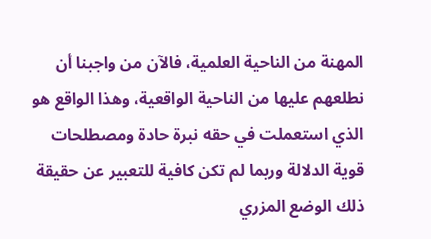المهنة من الناحية العلمية، فالآن من واجبنا أن نطلعهم عليها من الناحية الواقعية، وهذا الواقع هو الذي استعملت في حقه نبرة حادة ومصطلحات قوية الدلالة وربما لم تكن كافية للتعبير عن حقيقة ذلك الوضع المزري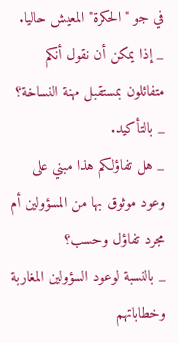في جو "الحكرة" المعيش حاليا.
_ إذا يمكن أن نقول أنكم متفائلون بمستقبل مهنة النساخة؟
_ بالتأكيد.
_ هل تفاؤلكم هذا مبني على وعود موثوق بها من المسؤولين أم مجرد تفاؤل وحسب؟
_ بالنسبة لوعود السؤولين المغاربة وخطاباتهم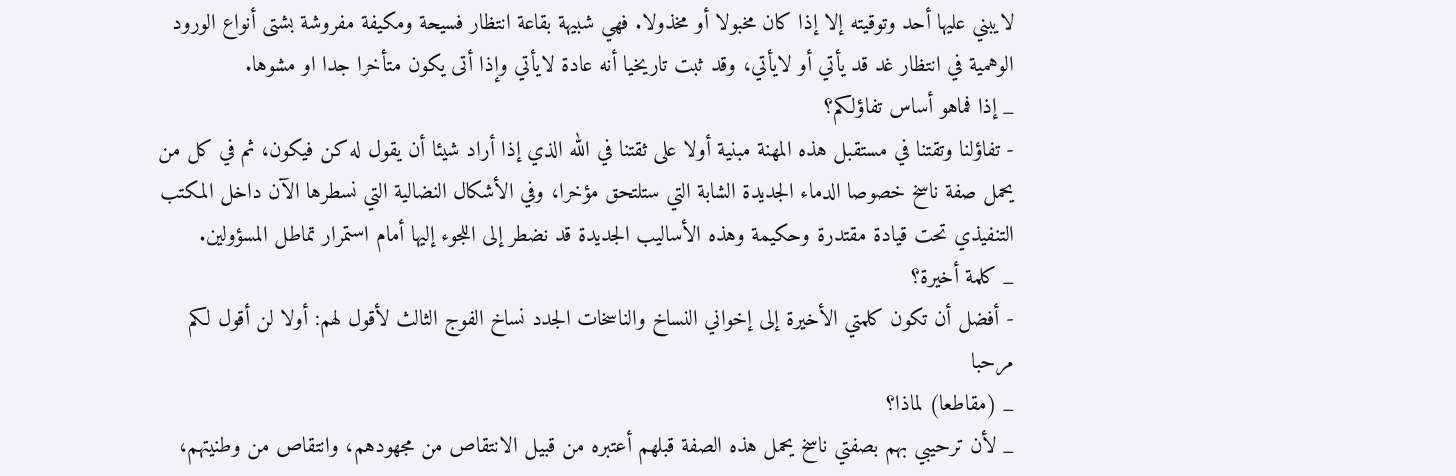لايبني عليها أحد وتوقيته إلا إذا كان مخبولا أو مخذولا. فهي شبيهة بقاعة انتظار فسيحة ومكيفة مفروشة بشتى أنواع الورود الوهمية في انتظار غد قد يأتي أو لايأتي، وقد ثبت تاريخيا أنه عادة لايأتي وإذا أتى يكون متأخرا جدا او مشوها.
_ إذا فماهو أساس تفاؤلكم؟
- تفاؤلنا وتقتنا في مستقبل هذه المهنة مبنية أولا على ثقتنا في الله الذي إذا أراد شيئا أن يقول له كن فيكون، ثم في كل من يحمل صفة ناسخ خصوصا الدماء الجديدة الشابة التي ستلتحق مؤخرا، وفي الأشكال النضالية التي نسطرها الآن داخل المكتب التنفيذي تحت قيادة مقتدرة وحكيمة وهذه الأساليب الجديدة قد نضطر إلى اللجوء إليها أمام استمرار تماطل المسؤولين.
_ كلمة أخيرة؟
- أفضل أن تكون كلمتي الأخيرة إلى إخواني النساخ والناسخات الجدد نساخ الفوج الثالث لأقول لهم: أولا لن أقول لكم مرحبا
_ (مقاطعا) لماذا؟
_ لأن ترحيبي بهم بصفتي ناسخ يحمل هذه الصفة قبلهم أعتبره من قبيل الانتقاص من مجهودهم، وانتقاص من وطنيتهم،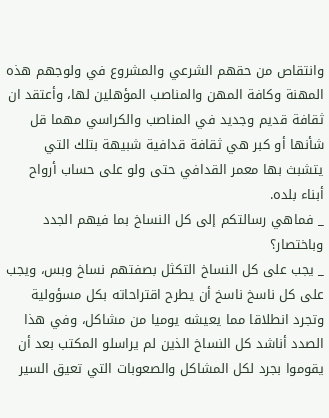وانتقاص من حقهم الشرعي والمشروع في ولوجهم هذه المهنة وكافة المهن والمناصب المؤهلين لها، وأعتقد ان ثقافة قديم وجديد في المناصب والكراسي مهما قل شأنها أو كبر هي ثقافة قدافية شبيهة بتلك التي يتشبث بها معمر القدافي حتى ولو على حساب أرواح أبناء بلده.
_ فماهي رسالتكم إلى كل النساخ بما فيهم الجدد وباختصار؟
_ يجب على كل النساخ التكثل بصفتهم نساخ وبس، ويجب على كل ناسخ ناسخ أن يطرح اقتراحاته بكل مسؤولية وتجرد انطلاقا مما يعيشه يوميا من مشاكل، وفي هذا الصدد أناشد كل النساخ الذين لم يراسلو المكتب بعد أن يقوموا بجرد لكل المشاكل والصعوبات التي تعيق السير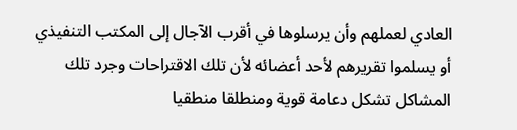العادي لعملهم وأن يرسلوها في أقرب الآجال إلى المكتب التنفيذي أو يسلموا تقريرهم لأحد أعضائه لأن تلك الاقتراحات وجرد تلك المشاكل تشكل دعامة قوية ومنطلقا منطقيا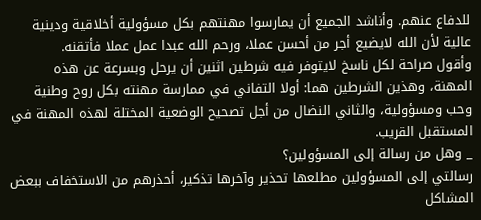للدفاع عنهم. وأناشد الجميع أن يمارسوا مهنتهم بكل مسؤولية أخلاقية ودينية عالية لأن الله لايضيع أجر من أحسن عملا، ورحم الله عبدا عمل عملا فأتقنه.
وأقول صراحة لكل ناسخ لايتوفر فيه شرطين اثنين أن يرحل وبسرعة عن هذه المهنة، وهذين الشرطين هما: أولا التفاني في ممارسة مهنته بكل روح وطنية وحب ومسؤولية، والثاني النضال من أجل تصحيح الوضعية المختلة لهذه المهنة في المستقبل القريب.
_ وهل من رسالة إلى المسؤولين؟
رسالتي إلى المسؤولين مطلعها تحذير وآخرها تذكير، أحذرهم من الاستخفاف ببعض المشاكل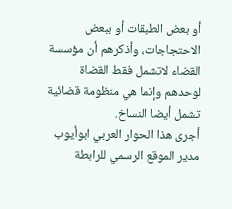أو بعض الطبقات أو ببعض الاحتجاجات، وأذكرهم أن مؤسسة القضاء لاتشمل فقط القضاة لوحدهم وإنما هي منظومة قضائية تشمل أيضا النساخ.
أجرى هذا الحوار العربي ابوأيوب مدير الموقع الرسمي للرابطة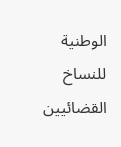الوطنية للنساخ القضائيين